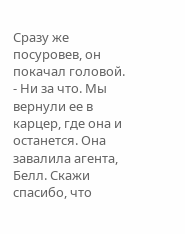Сразу же посуровев, он покачал головой.
- Ни за что. Мы вернули ее в карцер, где она и останется. Она завалила агента, Белл. Скажи спасибо, что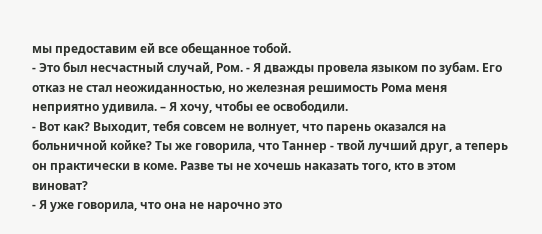мы предоставим ей все обещанное тобой.
- Это был несчастный случай, Ром. - Я дважды провела языком по зубам. Его отказ не стал неожиданностью, но железная решимость Рома меня неприятно удивила. – Я хочу, чтобы ее освободили.
- Вот как? Выходит, тебя совсем не волнует, что парень оказался на больничной койке? Ты же говорила, что Таннер - твой лучший друг, а теперь он практически в коме. Разве ты не хочешь наказать того, кто в этом виноват?
- Я уже говорила, что она не нарочно это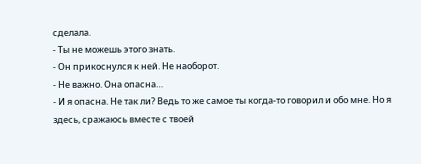сделала.
- Ты не можешь этого знать.
- Он прикоснулся к ней. Не наоборот.
- Не важно. Она опасна…
- И я опасна. Не так ли? Ведь то же самое ты когда-то говорил и обо мне. Но я здесь, сражаюсь вместе с твоей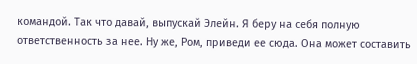командой. Так что давай, выпускай Элейн. Я беру на себя полную ответственность за нее. Ну же, Ром, приведи ее сюда. Она может составить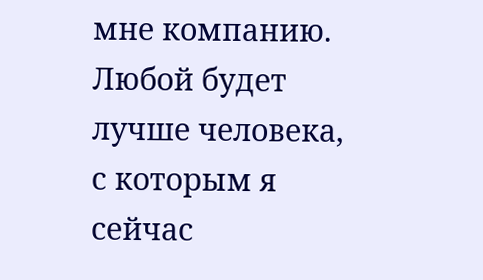мне компанию. Любой будет лучше человека, с которым я сейчас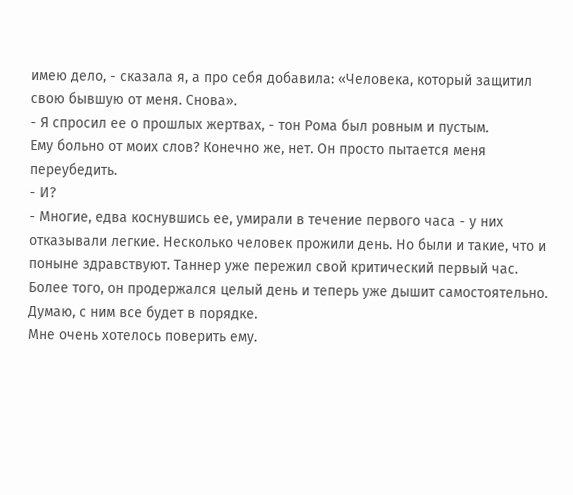имею дело, - сказала я, а про себя добавила: «Человека, который защитил свою бывшую от меня. Снова».
- Я спросил ее о прошлых жертвах, - тон Рома был ровным и пустым.
Ему больно от моих слов? Конечно же, нет. Он просто пытается меня переубедить.
- И?
- Многие, едва коснувшись ее, умирали в течение первого часа - у них отказывали легкие. Несколько человек прожили день. Но были и такие, что и поныне здравствуют. Таннер уже пережил свой критический первый час. Более того, он продержался целый день и теперь уже дышит самостоятельно. Думаю, с ним все будет в порядке.
Мне очень хотелось поверить ему.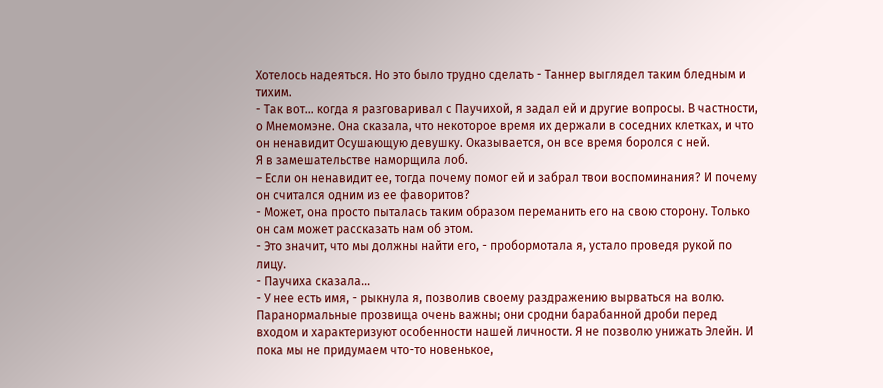Хотелось надеяться. Но это было трудно сделать - Таннер выглядел таким бледным и тихим.
- Так вот… когда я разговаривал с Паучихой, я задал ей и другие вопросы. В частности, о Мнемомэне. Она сказала, что некоторое время их держали в соседних клетках, и что он ненавидит Осушающую девушку. Оказывается, он все время боролся с ней.
Я в замешательстве наморщила лоб.
– Если он ненавидит ее, тогда почему помог ей и забрал твои воспоминания? И почему он считался одним из ее фаворитов?
- Может, она просто пыталась таким образом переманить его на свою сторону. Только он сам может рассказать нам об этом.
- Это значит, что мы должны найти его, - пробормотала я, устало проведя рукой по лицу.
- Паучиха сказала…
- У нее есть имя, - рыкнула я, позволив своему раздражению вырваться на волю. Паранормальные прозвища очень важны; они сродни барабанной дроби перед входом и характеризуют особенности нашей личности. Я не позволю унижать Элейн. И пока мы не придумаем что-то новенькое,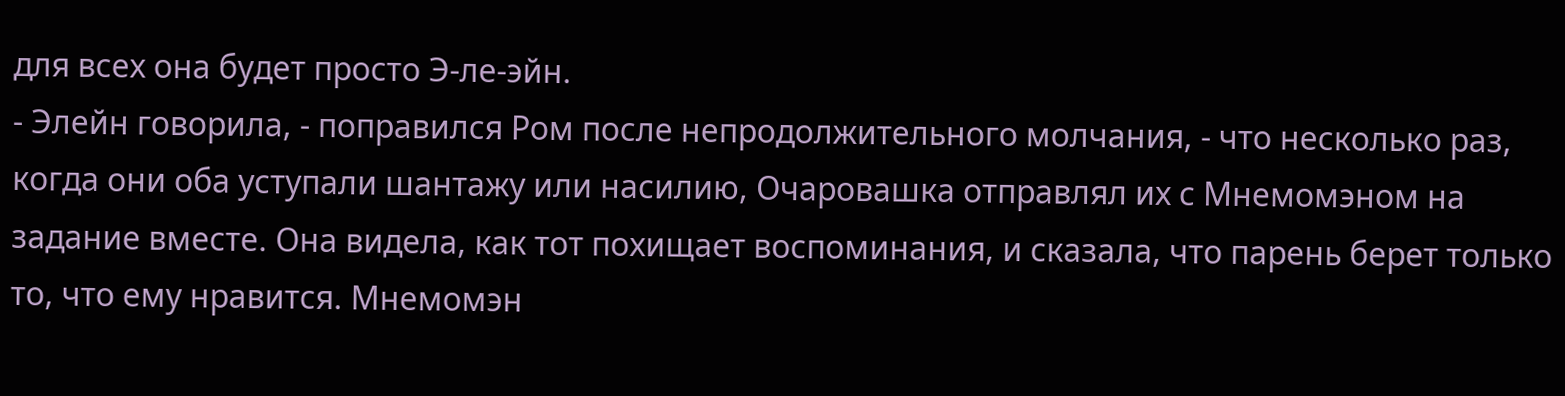для всех она будет просто Э-ле-эйн.
- Элейн говорила, - поправился Ром после непродолжительного молчания, - что несколько раз, когда они оба уступали шантажу или насилию, Очаровашка отправлял их с Мнемомэном на задание вместе. Она видела, как тот похищает воспоминания, и сказала, что парень берет только то, что ему нравится. Мнемомэн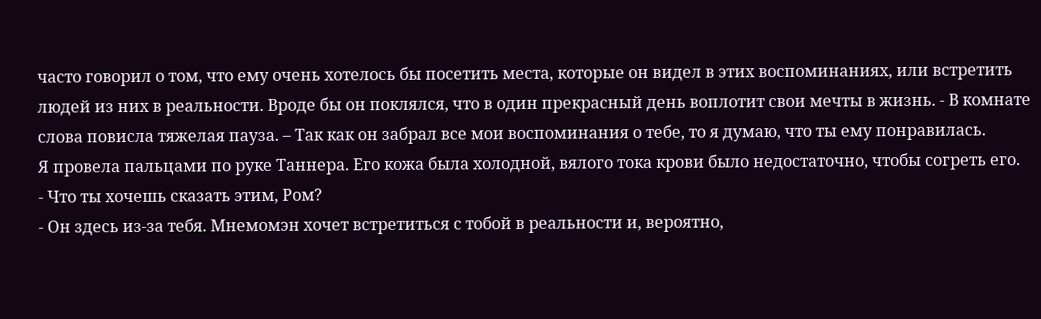часто говорил о том, что ему очень хотелось бы посетить места, которые он видел в этих воспоминаниях, или встретить людей из них в реальности. Вроде бы он поклялся, что в один прекрасный день воплотит свои мечты в жизнь. - В комнате слова повисла тяжелая пауза. – Так как он забрал все мои воспоминания о тебе, то я думаю, что ты ему понравилась.
Я провела пальцами по руке Таннера. Его кожа была холодной, вялого тока крови было недостаточно, чтобы согреть его.
- Что ты хочешь сказать этим, Ром?
- Он здесь из-за тебя. Мнемомэн хочет встретиться с тобой в реальности и, вероятно,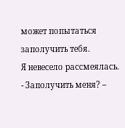может попытаться заполучить тебя.
Я невесело рассмеялась.
- Заполучить меня? –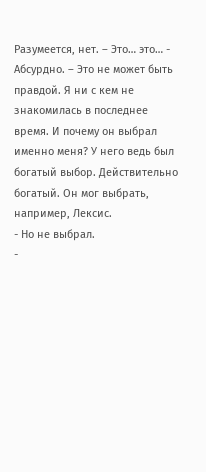Разумеется, нет. – Это… это… - Абсурдно. – Это не может быть правдой. Я ни с кем не знакомилась в последнее время. И почему он выбрал именно меня? У него ведь был богатый выбор. Действительно богатый. Он мог выбрать, например, Лексис.
- Но не выбрал.
-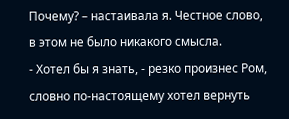Почему? – настаивала я. Честное слово, в этом не было никакого смысла.
- Хотел бы я знать, - резко произнес Ром, словно по-настоящему хотел вернуть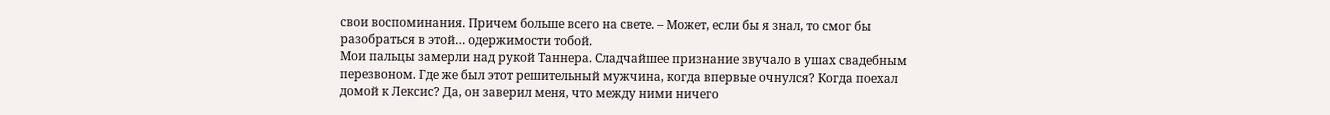свои воспоминания. Причем больше всего на свете. – Может, если бы я знал, то смог бы разобраться в этой… одержимости тобой.
Мои пальцы замерли над рукой Таннера. Сладчайшее признание звучало в ушах свадебным перезвоном. Где же был этот решительный мужчина, когда впервые очнулся? Когда поехал домой к Лексис? Да, он заверил меня, что между ними ничего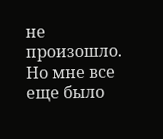не произошло. Но мне все еще было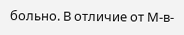больно. В отличие от М-в-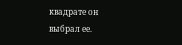квадрате он выбрал ее.